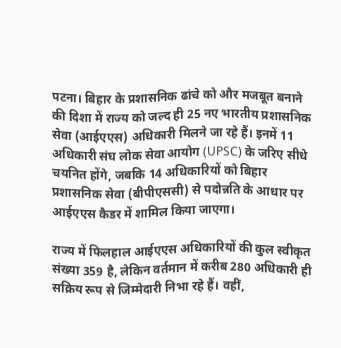पटना। बिहार के प्रशासनिक ढांचे को और मजबूत बनाने की दिशा में राज्य को जल्द ही 25 नए भारतीय प्रशासनिक सेवा (आईएएस) अधिकारी मिलने जा रहे हैं। इनमें 11 अधिकारी संघ लोक सेवा आयोग (UPSC) के जरिए सीधे चयनित होंगे, जबकि 14 अधिकारियों को बिहार प्रशासनिक सेवा (बीपीएससी) से पदोन्नति के आधार पर आईएएस कैडर में शामिल किया जाएगा।

राज्य में फिलहाल आईएएस अधिकारियों की कुल स्वीकृत संख्या 359 है, लेकिन वर्तमान में करीब 280 अधिकारी ही सक्रिय रूप से जिम्मेदारी निभा रहे हैं। वहीं,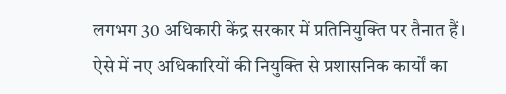लगभग 30 अधिकारी केंद्र सरकार में प्रतिनियुक्ति पर तैनात हैं। ऐसे में नए अधिकारियों की नियुक्ति से प्रशासनिक कार्यों का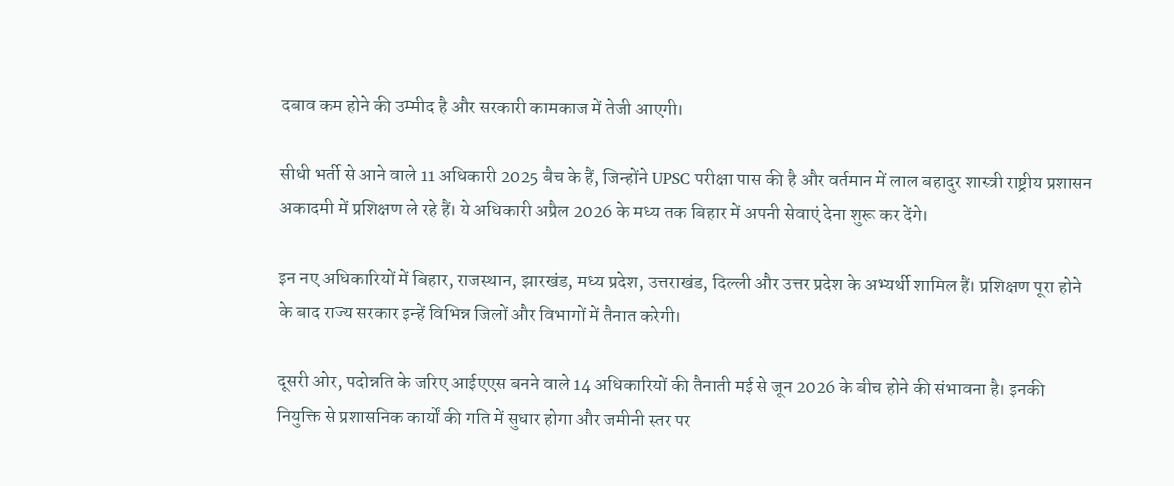दबाव कम होने की उम्मीद है और सरकारी कामकाज में तेजी आएगी।

सीधी भर्ती से आने वाले 11 अधिकारी 2025 बैच के हैं, जिन्होंने UPSC परीक्षा पास की है और वर्तमान में लाल बहादुर शास्त्री राष्ट्रीय प्रशासन अकादमी में प्रशिक्षण ले रहे हैं। ये अधिकारी अप्रैल 2026 के मध्य तक बिहार में अपनी सेवाएं देना शुरू कर देंगे।

इन नए अधिकारियों में बिहार, राजस्थान, झारखंड, मध्य प्रदेश, उत्तराखंड, दिल्ली और उत्तर प्रदेश के अभ्यर्थी शामिल हैं। प्रशिक्षण पूरा होने के बाद राज्य सरकार इन्हें विभिन्न जिलों और विभागों में तैनात करेगी।

दूसरी ओर, पदोन्नति के जरिए आईएएस बनने वाले 14 अधिकारियों की तैनाती मई से जून 2026 के बीच होने की संभावना है। इनकी नियुक्ति से प्रशासनिक कार्यों की गति में सुधार होगा और जमीनी स्तर पर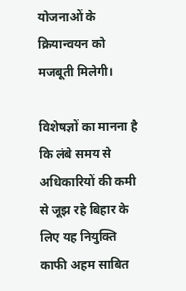योजनाओं के क्रियान्वयन को मजबूती मिलेगी।

विशेषज्ञों का मानना है कि लंबे समय से अधिकारियों की कमी से जूझ रहे बिहार के लिए यह नियुक्ति काफी अहम साबित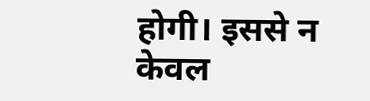होगी। इससे न केवल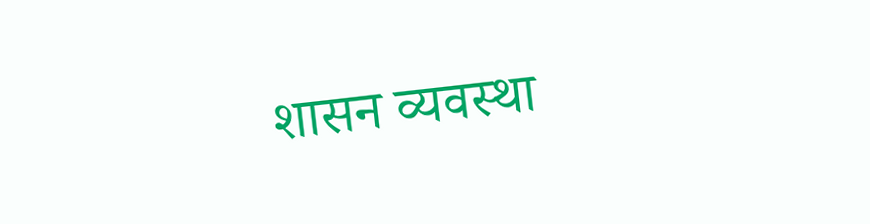शासन व्यवस्था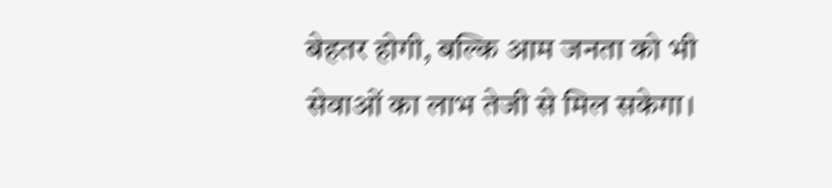बेहतर होगी, बल्कि आम जनता को भी सेवाओं का लाभ तेजी से मिल सकेगा।